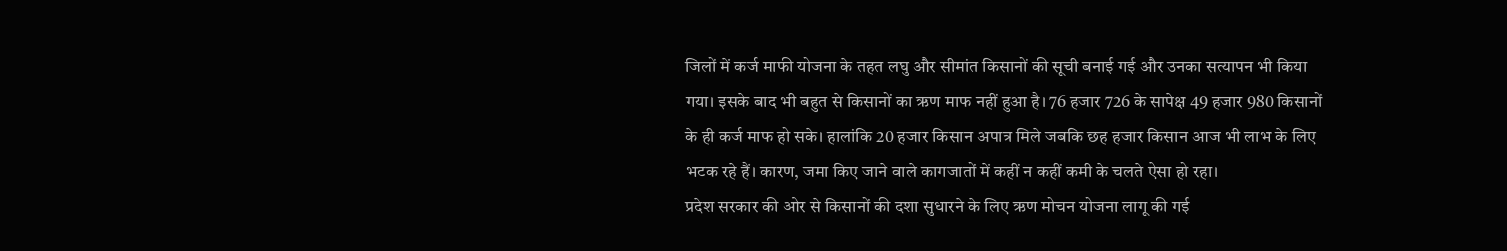जिलों में कर्ज माफी योजना के तहत लघु और सीमांत किसानों की सूची बनाई गई और उनका सत्यापन भी किया गया। इसके बाद भी बहुत से किसानों का ऋण माफ नहीं हुआ है। 76 हजार 726 के सापेक्ष 49 हजार 980 किसानों के ही कर्ज माफ हो सके। हालांकि 20 हजार किसान अपात्र मिले जबकि छह हजार किसान आज भी लाभ के लिए भटक रहे हैं। कारण, जमा किए जाने वाले कागजातों में कहीं न कहीं कमी के चलते ऐसा हो रहा।
प्रदेश सरकार की ओर से किसानों की दशा सुधारने के लिए ऋण मोचन योजना लागू की गई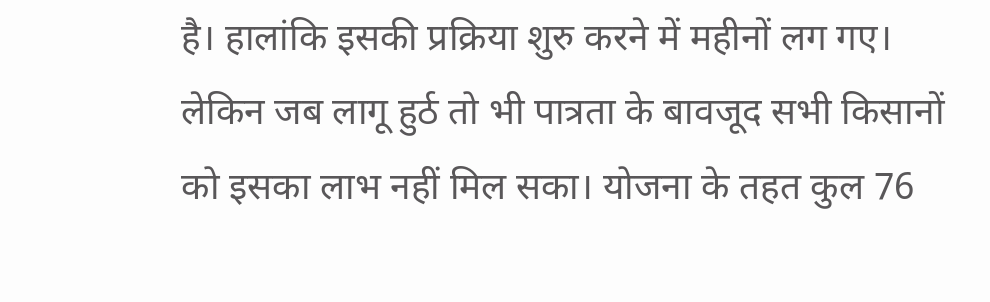है। हालांकि इसकी प्रक्रिया शुरु करने में महीनों लग गए। लेकिन जब लागू हुर्ठ तो भी पात्रता के बावजूद सभी किसानों को इसका लाभ नहीं मिल सका। योजना के तहत कुल 76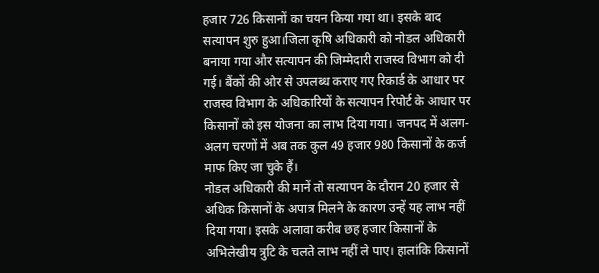हजार 726 किसानों का चयन किया गया था। इसके बाद सत्यापन शुरु हुआ।जिला कृषि अधिकारी को नोडल अधिकारी बनाया गया और सत्यापन की जिम्मेदारी राजस्व विभाग को दी गई। बैंकों की ओर से उपलब्ध कराए गए रिकार्ड के आधार पर राजस्व विभाग के अधिकारियों के सत्यापन रिपोर्ट के आधार पर किसानों को इस योजना का लाभ दिया गया। जनपद में अलग-अलग चरणों में अब तक कुल 49 हजार 980 किसानों के कर्ज माफ किए जा चुके हैं।
नोडल अधिकारी की मानें तो सत्यापन के दौरान 20 हजार से अधिक किसानों के अपात्र मिलने के कारण उन्हें यह लाभ नहीं दिया गया। इसके अलावा करीब छह हजार किसानों के अभिलेखीय त्रुटि के चलते लाभ नहीं ले पाए। हालांकि किसानों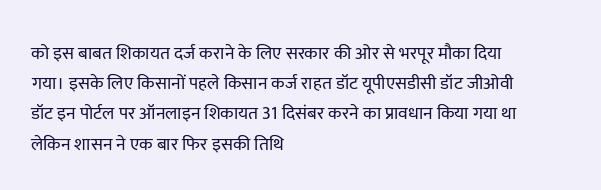को इस बाबत शिकायत दर्ज कराने के लिए सरकार की ओर से भरपूर मौका दिया गया। इसके लिए किसानों पहले किसान कर्ज राहत डॉट यूपीएसडीसी डॉट जीओवी डॉट इन पोर्टल पर ऑनलाइन शिकायत 31 दिसंबर करने का प्रावधान किया गया था लेकिन शासन ने एक बार फिर इसकी तिथि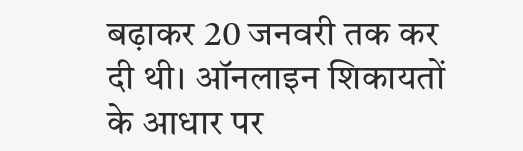बढ़ाकर 20 जनवरी तक कर दी थी। ऑनलाइन शिकायतों के आधार पर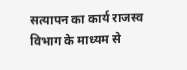सत्यापन का कार्य राजस्व विभाग के माध्यम से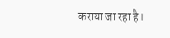कराया जा रहा है।